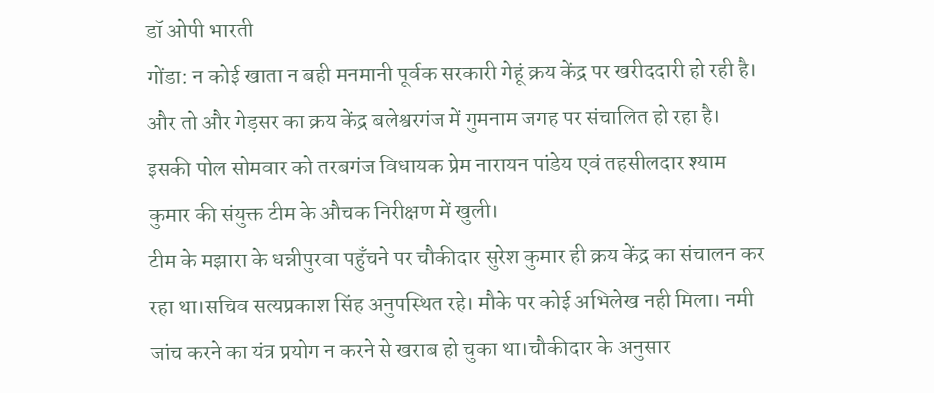डॉ ओपी भारती
गोंडा: न कोई खाता न बही मनमानी पूर्वक सरकारी गेहूं क्रय केंद्र पर खरीददारी हो रही है। और तो और गेड़सर का क्रय केंद्र बलेश्वरगंज में गुमनाम जगह पर संचालित हो रहा है। इसकी पोल सोमवार को तरबगंज विधायक प्रेम नारायन पांडेय एवं तहसीलदार श्याम कुमार की संयुक्त टीम के औचक निरीक्षण में खुली।
टीम के मझारा के धन्नीपुरवा पहुँचने पर चौकीदार सुरेश कुमार ही क्रय केंद्र का संचालन कर रहा था।सचिव सत्यप्रकाश सिंह अनुपस्थित रहे। मौके पर कोई अभिलेख नही मिला। नमी जांच करने का यंत्र प्रयोग न करने से खराब हो चुका था।चौकीदार के अनुसार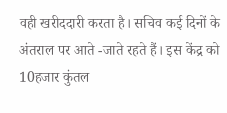वही खरीददारी करता है। सचिव कई दिनों के अंतराल पर आते -जाते रहते हैं। इस केंद्र को 10हजार कुंतल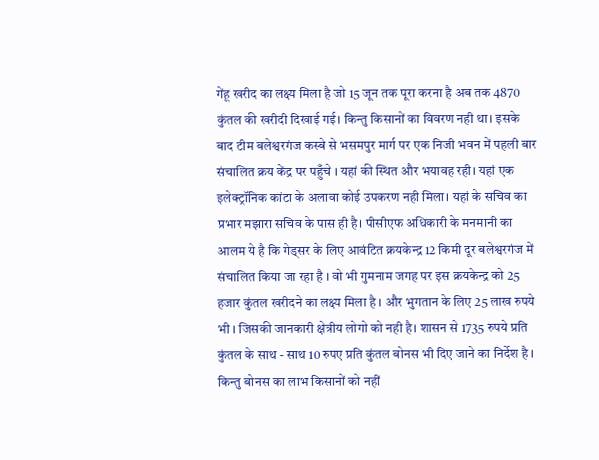गेंहू खरीद का लक्ष्य मिला है जो 15 जून तक पूरा करना है अब तक 4870 कुंतल की खरीदी दिखाई गई। किन्तु किसानों का विवरण नही था। इसके बाद टीम बलेश्वरगंज कस्बे से भसमपुर मार्ग पर एक निजी भवन में पहली बार संचालित क्रय केंद्र पर पहुँचे । यहां की स्थित और भयावह रही। यहां एक इलेक्ट्रॉनिक कांटा के अलावा कोई उपकरण नही मिला। यहां के सचिव का प्रभार मझारा सचिव के पास ही है। पीसीएफ अधिकारी के मनमानी का आलम ये है कि गेड्सर के लिए आवंटित क्रयकेन्द्र 12 किमी दूर बलेश्वरगंज में संचालित किया जा रहा है । वो भी गुमनाम जगह पर इस क्रयकेन्द्र को 25 हजार कुंतल खरीदने का लक्ष्य मिला है । और भुगतान के लिए 25 लाख रुपये भी । जिसकी जानकारी क्षेत्रीय लोगो को नही है। शासन से 1735 रुपये प्रति कुंतल के साथ - साथ 10 रुपए प्रति कुंतल बोनस भी दिए जाने का निर्देश है । किन्तु बोनस का लाभ किसानों को नहीं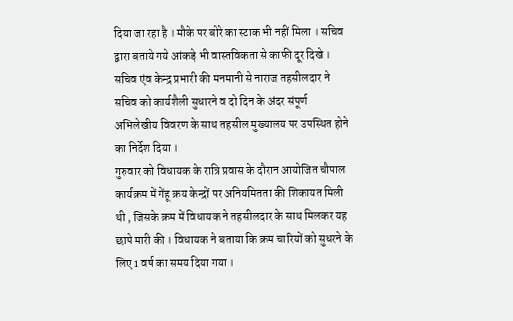दिया जा रहा है । मौके पर बोरे का स्टाक भी नहीं मिला । सचिव द्वारा बताये गये आंकड़े भी वास्तविकता से काफी दूर दिखे । सचिव एंव केन्द्र प्रभारी की मनमानी से नाराज तहसीलदार ने सचिव को कार्यशैली सुधारने व दो दिन के अंदर संपूर्ण अभिलेखीय विवरण के साथ तहसील मुख्यालय पर उपस्थित होने का निर्देश दिया ।
गुरुवार को विधायक के रात्रि प्रवास के दौरान आयोजित चौपाल कार्यक्रम में गेंहू क्रय केन्द्रों पर अनियमितता की शिकायत मिली थी , जिसके क्रम में विधायक ने तहसीलदार के साथ मिलकर यह छापे मारी की । विधायक ने बताया कि क्रम चारियों को सुधरने के लिए 1 वर्ष का समय दिया गया ।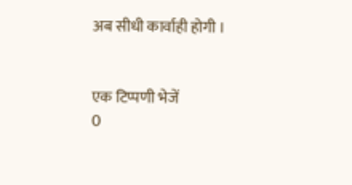अब सीधी कार्वाही होगी ।


एक टिप्पणी भेजें
0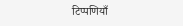टिप्पणियाँ